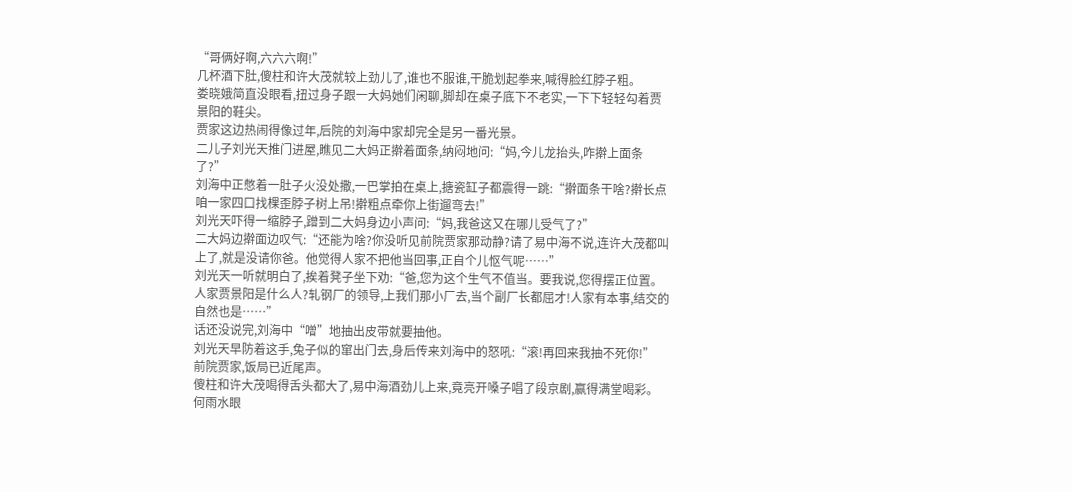“哥俩好啊,六六六啊!”
几杯酒下肚,傻柱和许大茂就较上劲儿了,谁也不服谁,干脆划起拳来,喊得脸红脖子粗。
娄晓娥简直没眼看,扭过身子跟一大妈她们闲聊,脚却在桌子底下不老实,一下下轻轻勾着贾景阳的鞋尖。
贾家这边热闹得像过年,后院的刘海中家却完全是另一番光景。
二儿子刘光天推门进屋,瞧见二大妈正擀着面条,纳闷地问:“妈,今儿龙抬头,咋擀上面条了?”
刘海中正憋着一肚子火没处撒,一巴掌拍在桌上,搪瓷缸子都震得一跳:“擀面条干啥?擀长点咱一家四口找棵歪脖子树上吊!擀粗点牵你上街遛弯去!”
刘光天吓得一缩脖子,蹭到二大妈身边小声问:“妈,我爸这又在哪儿受气了?”
二大妈边擀面边叹气:“还能为啥?你没听见前院贾家那动静?请了易中海不说,连许大茂都叫上了,就是没请你爸。他觉得人家不把他当回事,正自个儿怄气呢……”
刘光天一听就明白了,挨着凳子坐下劝:“爸,您为这个生气不值当。要我说,您得摆正位置。人家贾景阳是什么人?轧钢厂的领导,上我们那小厂去,当个副厂长都屈才!人家有本事,结交的自然也是……”
话还没说完,刘海中“噌”地抽出皮带就要抽他。
刘光天早防着这手,兔子似的窜出门去,身后传来刘海中的怒吼:“滚!再回来我抽不死你!”
前院贾家,饭局已近尾声。
傻柱和许大茂喝得舌头都大了,易中海酒劲儿上来,竟亮开嗓子唱了段京剧,赢得满堂喝彩。
何雨水眼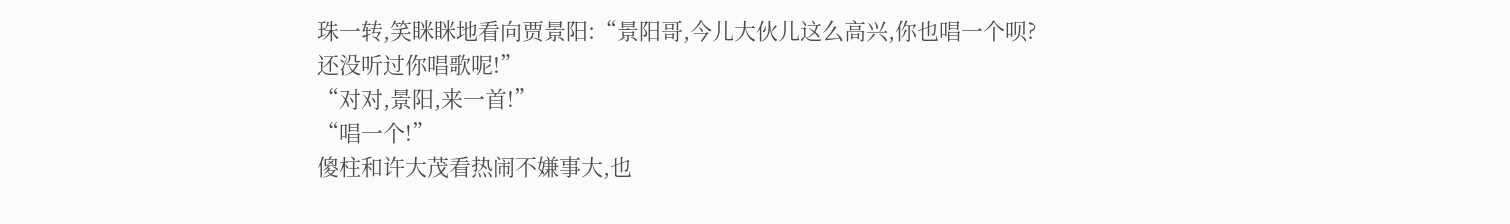珠一转,笑眯眯地看向贾景阳:“景阳哥,今儿大伙儿这么高兴,你也唱一个呗?还没听过你唱歌呢!”
“对对,景阳,来一首!”
“唱一个!”
傻柱和许大茂看热闹不嫌事大,也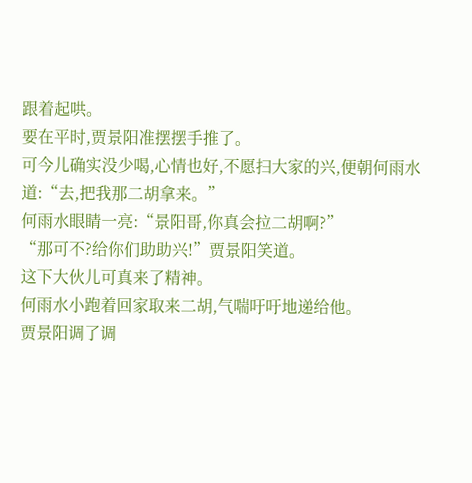跟着起哄。
要在平时,贾景阳准摆摆手推了。
可今儿确实没少喝,心情也好,不愿扫大家的兴,便朝何雨水道:“去,把我那二胡拿来。”
何雨水眼睛一亮:“景阳哥,你真会拉二胡啊?”
“那可不?给你们助助兴!”贾景阳笑道。
这下大伙儿可真来了精神。
何雨水小跑着回家取来二胡,气喘吁吁地递给他。
贾景阳调了调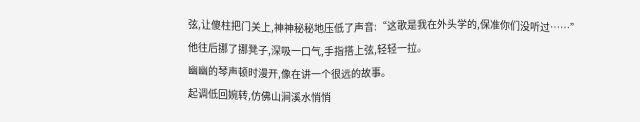弦,让傻柱把门关上,神神秘秘地压低了声音:“这歌是我在外头学的,保准你们没听过……”
他往后挪了挪凳子,深吸一口气,手指搭上弦,轻轻一拉。
幽幽的琴声顿时漫开,像在讲一个很远的故事。
起调低回婉转,仿佛山涧溪水悄悄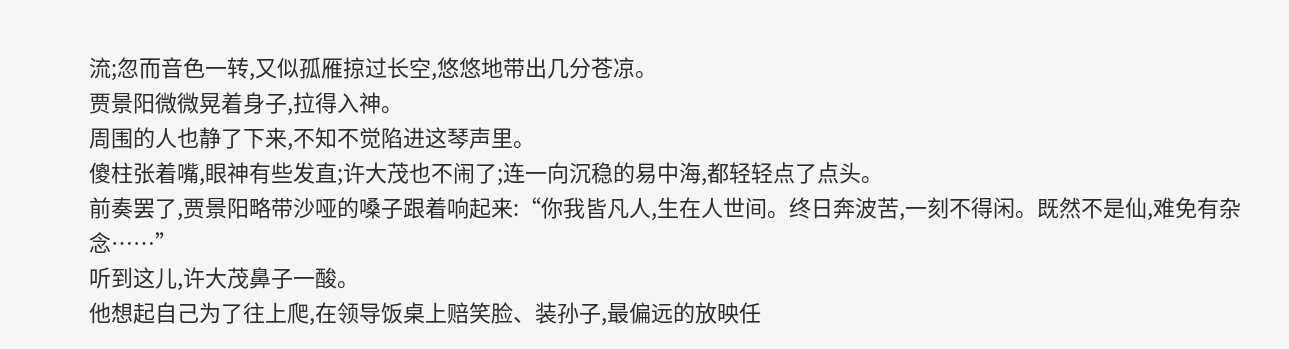流;忽而音色一转,又似孤雁掠过长空,悠悠地带出几分苍凉。
贾景阳微微晃着身子,拉得入神。
周围的人也静了下来,不知不觉陷进这琴声里。
傻柱张着嘴,眼神有些发直;许大茂也不闹了;连一向沉稳的易中海,都轻轻点了点头。
前奏罢了,贾景阳略带沙哑的嗓子跟着响起来:“你我皆凡人,生在人世间。终日奔波苦,一刻不得闲。既然不是仙,难免有杂念……”
听到这儿,许大茂鼻子一酸。
他想起自己为了往上爬,在领导饭桌上赔笑脸、装孙子,最偏远的放映任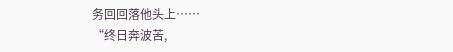务回回落他头上……
“终日奔波苦,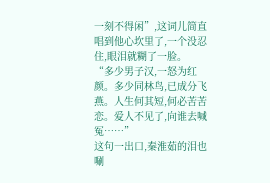一刻不得闲”,这词儿简直唱到他心坎里了,一个没忍住,眼泪就糊了一脸。
“多少男子汉,一怒为红颜。多少同林鸟,已成分飞燕。人生何其短,何必苦苦恋。爱人不见了,向谁去喊冤……”
这句一出口,秦淮茹的泪也唰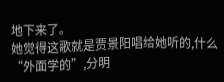地下来了。
她觉得这歌就是贾景阳唱给她听的,什么“外面学的”,分明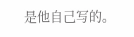是他自己写的。